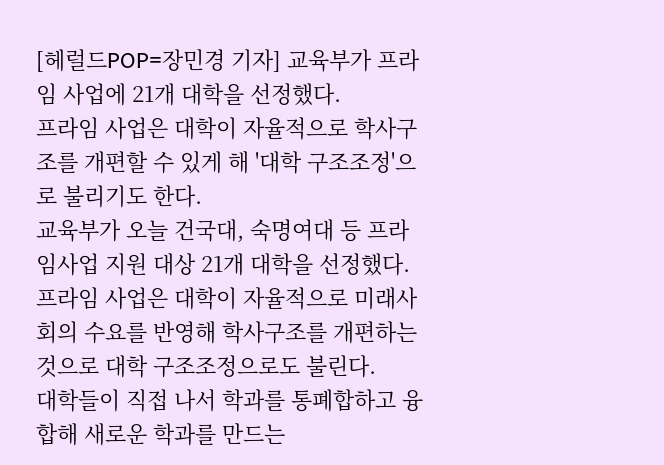[헤럴드POP=장민경 기자] 교육부가 프라임 사업에 21개 대학을 선정했다.
프라임 사업은 대학이 자율적으로 학사구조를 개편할 수 있게 해 '대학 구조조정'으로 불리기도 한다.
교육부가 오늘 건국대, 숙명여대 등 프라임사업 지원 대상 21개 대학을 선정했다. 프라임 사업은 대학이 자율적으로 미래사회의 수요를 반영해 학사구조를 개편하는 것으로 대학 구조조정으로도 불린다.
대학들이 직접 나서 학과를 통폐합하고 융합해 새로운 학과를 만드는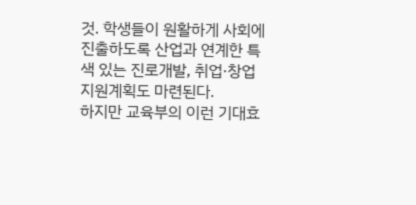것. 학생들이 원활하게 사회에 진출하도록 산업과 연계한 특색 있는 진로개발, 취업·창업 지원계획도 마련된다.
하지만 교육부의 이런 기대효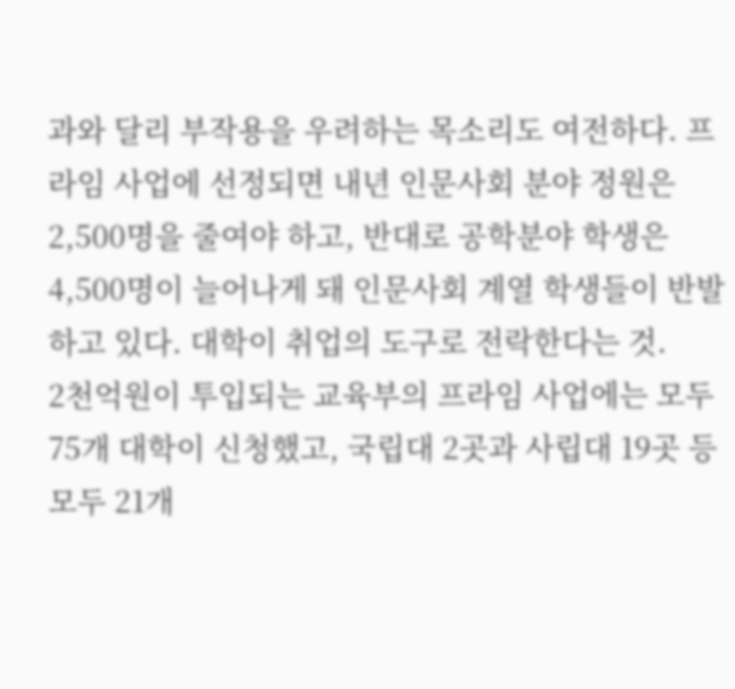과와 달리 부작용을 우려하는 목소리도 여전하다. 프라임 사업에 선정되면 내년 인문사회 분야 정원은 2,500명을 줄여야 하고, 반대로 공학분야 학생은 4,500명이 늘어나게 돼 인문사회 계열 학생들이 반발하고 있다. 대학이 취업의 도구로 전락한다는 것.
2천억원이 투입되는 교육부의 프라임 사업에는 모두 75개 대학이 신청했고, 국립대 2곳과 사립대 19곳 등 모두 21개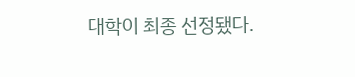대학이 최종 선정됐다.